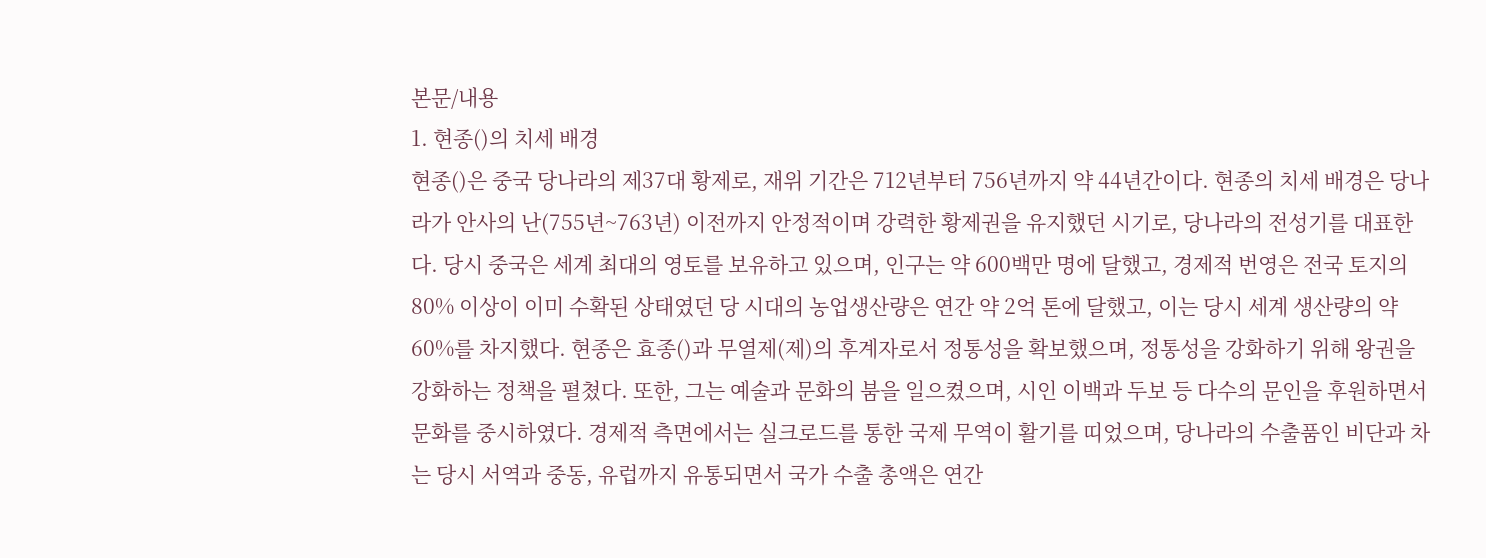본문/내용
1. 현종()의 치세 배경
현종()은 중국 당나라의 제37대 황제로, 재위 기간은 712년부터 756년까지 약 44년간이다. 현종의 치세 배경은 당나라가 안사의 난(755년~763년) 이전까지 안정적이며 강력한 황제권을 유지했던 시기로, 당나라의 전성기를 대표한다. 당시 중국은 세계 최대의 영토를 보유하고 있으며, 인구는 약 600백만 명에 달했고, 경제적 번영은 전국 토지의 80% 이상이 이미 수확된 상태였던 당 시대의 농업생산량은 연간 약 2억 톤에 달했고, 이는 당시 세계 생산량의 약 60%를 차지했다. 현종은 효종()과 무열제(제)의 후계자로서 정통성을 확보했으며, 정통성을 강화하기 위해 왕권을 강화하는 정책을 펼쳤다. 또한, 그는 예술과 문화의 붐을 일으켰으며, 시인 이백과 두보 등 다수의 문인을 후원하면서 문화를 중시하였다. 경제적 측면에서는 실크로드를 통한 국제 무역이 활기를 띠었으며, 당나라의 수출품인 비단과 차는 당시 서역과 중동, 유럽까지 유통되면서 국가 수출 총액은 연간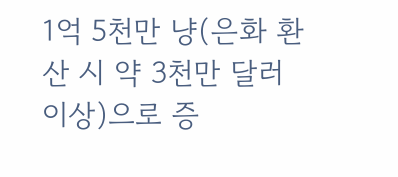1억 5천만 냥(은화 환산 시 약 3천만 달러 이상)으로 증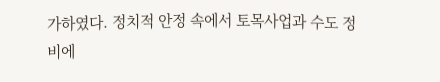가하였다. 정치적 안정 속에서 토목사업과 수도 정비에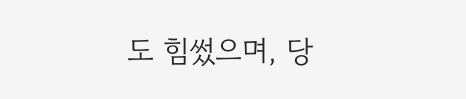도 힘썼으며, 당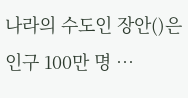나라의 수도인 장안()은 인구 100만 명 …